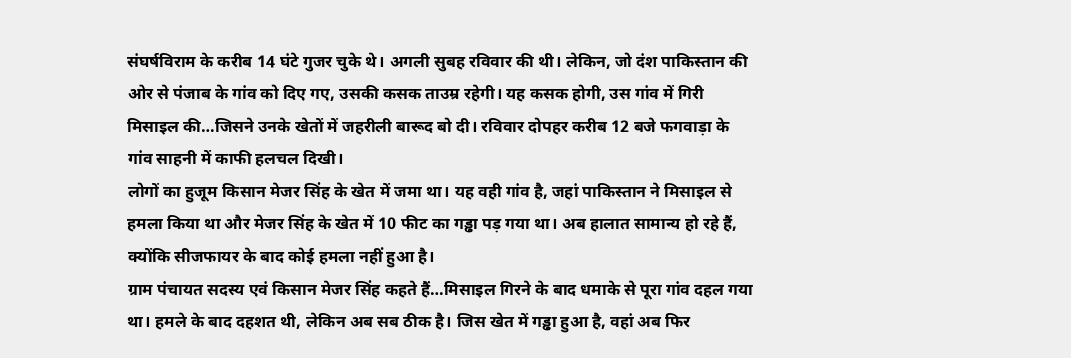संघर्षविराम के करीब 14 घंटे गुजर चुके थे। अगली सुबह रविवार की थी। लेकिन, जो दंश पाकिस्तान की ओर से पंजाब के गांव को दिए गए, उसकी कसक ताउम्र रहेगी। यह कसक होगी, उस गांव में गिरी मिसाइल की…जिसने उनके खेतों में जहरीली बारूद बो दी। रविवार दोपहर करीब 12 बजे फगवाड़ा के गांव साहनी में काफी हलचल दिखी।
लोगों का हुजूम किसान मेजर सिंह के खेत में जमा था। यह वही गांव है, जहां पाकिस्तान ने मिसाइल से हमला किया था और मेजर सिंह के खेत में 10 फीट का गड्ढा पड़ गया था। अब हालात सामान्य हो रहे हैं, क्योंकि सीजफायर के बाद कोई हमला नहीं हुआ है।
ग्राम पंचायत सदस्य एवं किसान मेजर सिंह कहते हैं…मिसाइल गिरने के बाद धमाके से पूरा गांव दहल गया था। हमले के बाद दहशत थी, लेकिन अब सब ठीक है। जिस खेत में गड्ढा हुआ है, वहां अब फिर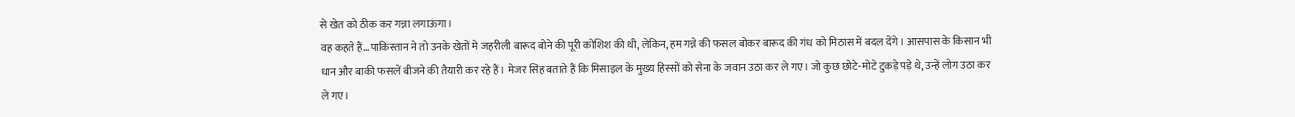से खेत को ठीक कर गन्ना लगाऊंगा।
वह कहते हैं…पाकिस्तान ने तो उनके खेतों मे जहरीली बारूद बोने की पूरी कोशिश की थी, लेकिन, हम गन्ने की फसल बोकर बारूद की गंध को मिठास में बदल देंगे। आसपास के किसान भी धान और बाकी फसलें बीजने की तैयारी कर रहे हैं। मेजर सिंह बताते हैं कि मिसाइल के मुख्य हिस्सों को सेना के जवान उठा कर ले गए। जो कुछ छोटे-मोटे टुकड़े पड़े थे, उन्हें लोग उठा कर ले गए।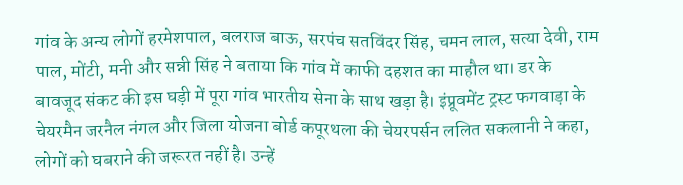गांव के अन्य लोगों हरमेशपाल, बलराज बाऊ, सरपंच सतविंदर सिंह, चमन लाल, सत्या देवी, राम पाल, मोंटी, मनी और सन्नी सिंह ने बताया कि गांव में काफी दहशत का माहौल था। डर के बावजूद संकट की इस घड़ी में पूरा गांव भारतीय सेना के साथ खड़ा है। इंप्रूवमेंट ट्रस्ट फगवाड़ा के चेयरमैन जरनैल नंगल और जिला योजना बोर्ड कपूरथला की चेयरपर्सन ललित सकलानी ने कहा, लोगों को घबराने की जरूरत नहीं है। उन्हें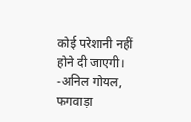कोई परेशानी नहीं होने दी जाएगी।
-अनिल गोयल, फगवाड़ा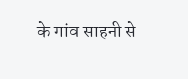के गांव साहनी से